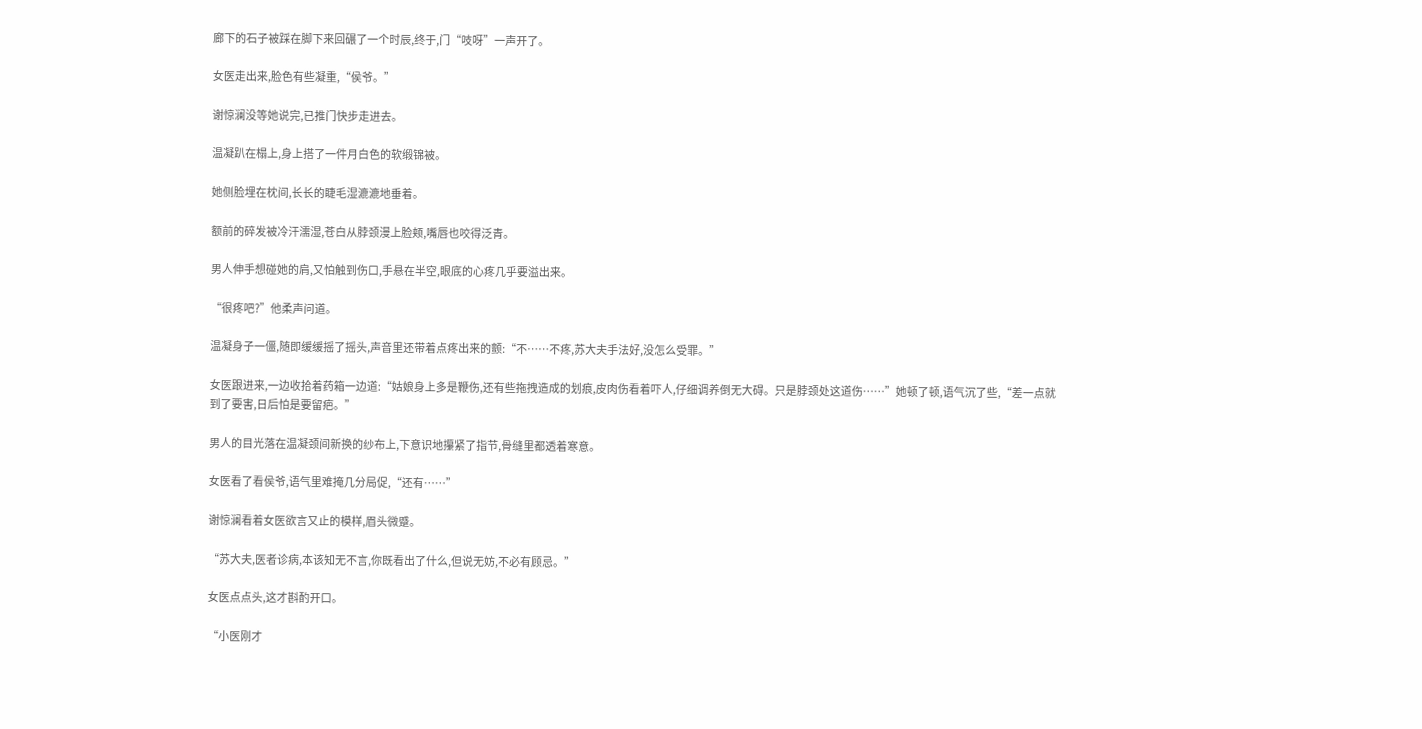廊下的石子被踩在脚下来回碾了一个时辰,终于,门“吱呀”一声开了。

女医走出来,脸色有些凝重,“侯爷。”

谢惊澜没等她说完,已推门快步走进去。

温凝趴在榻上,身上搭了一件月白色的软缎锦被。

她侧脸埋在枕间,长长的睫毛湿漉漉地垂着。

额前的碎发被冷汗濡湿,苍白从脖颈漫上脸颊,嘴唇也咬得泛青。

男人伸手想碰她的肩,又怕触到伤口,手悬在半空,眼底的心疼几乎要溢出来。

“很疼吧?”他柔声问道。

温凝身子一僵,随即缓缓摇了摇头,声音里还带着点疼出来的颤:“不……不疼,苏大夫手法好,没怎么受罪。”

女医跟进来,一边收拾着药箱一边道:“姑娘身上多是鞭伤,还有些拖拽造成的划痕,皮肉伤看着吓人,仔细调养倒无大碍。只是脖颈处这道伤……”她顿了顿,语气沉了些,“差一点就到了要害,日后怕是要留疤。”

男人的目光落在温凝颈间新换的纱布上,下意识地攥紧了指节,骨缝里都透着寒意。

女医看了看侯爷,语气里难掩几分局促,“还有……”

谢惊澜看着女医欲言又止的模样,眉头微蹙。

“苏大夫,医者诊病,本该知无不言,你既看出了什么,但说无妨,不必有顾忌。”

女医点点头,这才斟酌开口。

“小医刚才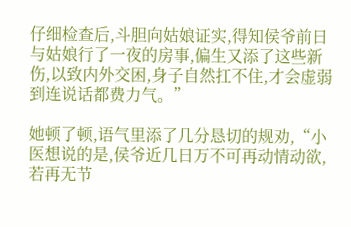仔细检查后,斗胆向姑娘证实,得知侯爷前日与姑娘行了一夜的房事,偏生又添了这些新伤,以致内外交困,身子自然扛不住,才会虚弱到连说话都费力气。”

她顿了顿,语气里添了几分恳切的规劝,“小医想说的是,侯爷近几日万不可再动情动欲,若再无节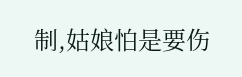制,姑娘怕是要伤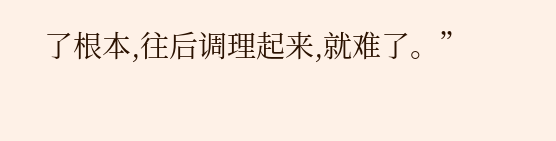了根本,往后调理起来,就难了。”